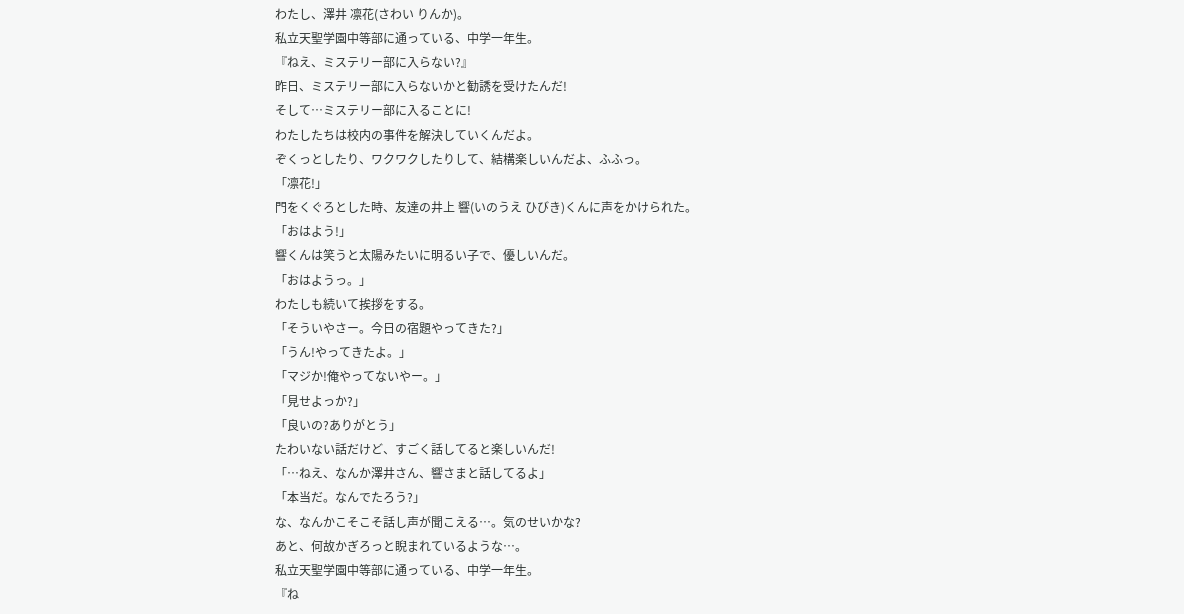わたし、澤井 凛花(さわい りんか)。
私立天聖学園中等部に通っている、中学一年生。
『ねえ、ミステリー部に入らない?』
昨日、ミステリー部に入らないかと勧誘を受けたんだ!
そして…ミステリー部に入ることに!
わたしたちは校内の事件を解決していくんだよ。
ぞくっとしたり、ワクワクしたりして、結構楽しいんだよ、ふふっ。
「凛花!」
門をくぐろとした時、友達の井上 響(いのうえ ひびき)くんに声をかけられた。
「おはよう!」
響くんは笑うと太陽みたいに明るい子で、優しいんだ。
「おはようっ。」
わたしも続いて挨拶をする。
「そういやさー。今日の宿題やってきた?」
「うん!やってきたよ。」
「マジか!俺やってないやー。」
「見せよっか?」
「良いの?ありがとう」
たわいない話だけど、すごく話してると楽しいんだ!
「…ねえ、なんか澤井さん、響さまと話してるよ」
「本当だ。なんでたろう?」
な、なんかこそこそ話し声が聞こえる…。気のせいかな?
あと、何故かぎろっと睨まれているような…。
私立天聖学園中等部に通っている、中学一年生。
『ね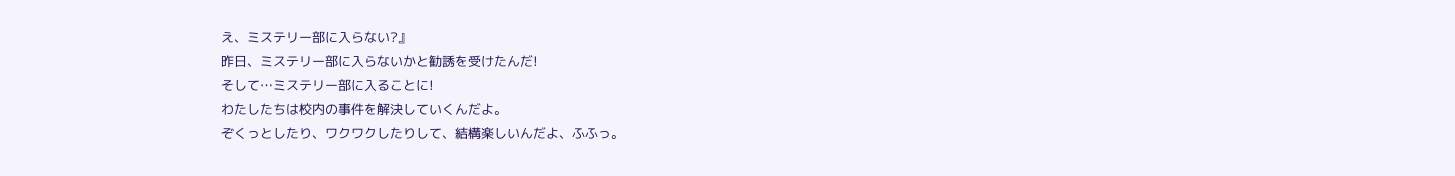え、ミステリー部に入らない?』
昨日、ミステリー部に入らないかと勧誘を受けたんだ!
そして…ミステリー部に入ることに!
わたしたちは校内の事件を解決していくんだよ。
ぞくっとしたり、ワクワクしたりして、結構楽しいんだよ、ふふっ。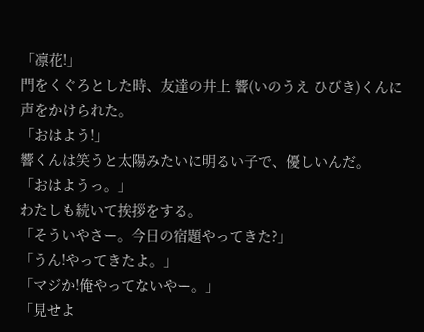「凛花!」
門をくぐろとした時、友達の井上 響(いのうえ ひびき)くんに声をかけられた。
「おはよう!」
響くんは笑うと太陽みたいに明るい子で、優しいんだ。
「おはようっ。」
わたしも続いて挨拶をする。
「そういやさー。今日の宿題やってきた?」
「うん!やってきたよ。」
「マジか!俺やってないやー。」
「見せよ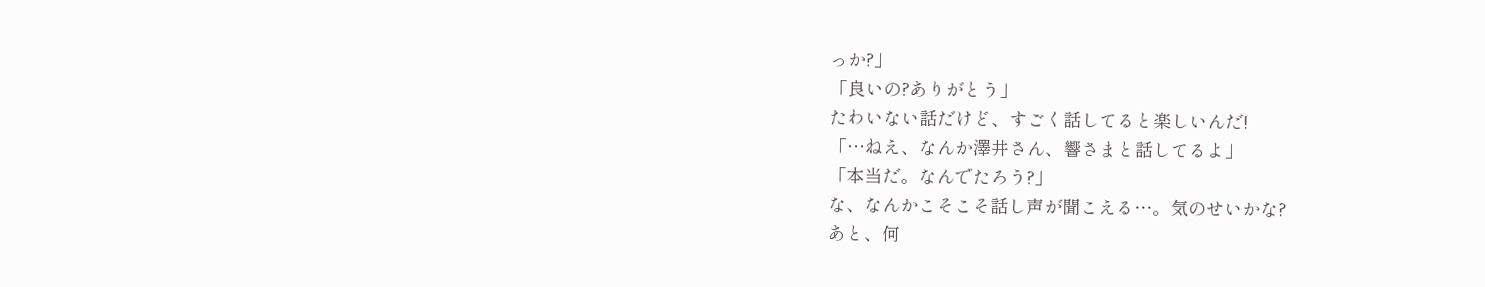っか?」
「良いの?ありがとう」
たわいない話だけど、すごく話してると楽しいんだ!
「…ねえ、なんか澤井さん、響さまと話してるよ」
「本当だ。なんでたろう?」
な、なんかこそこそ話し声が聞こえる…。気のせいかな?
あと、何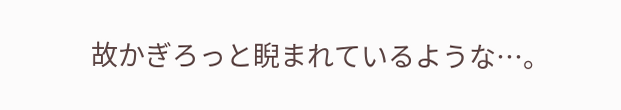故かぎろっと睨まれているような…。